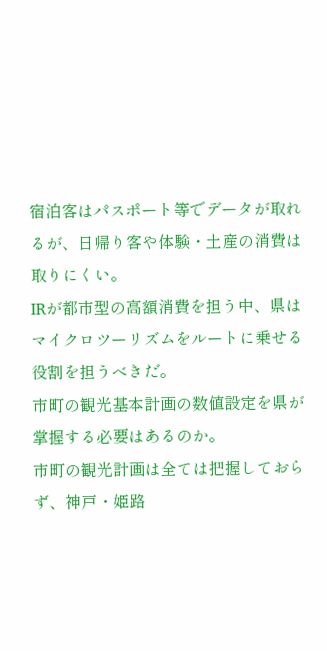宿泊客はパスポート等でデータが取れるが、日帰り客や体験・土産の消費は取りにくい。
IRが都市型の高額消費を担う中、県はマイクロツーリズムをルートに乗せる役割を担うべきだ。
市町の観光基本計画の数値設定を県が掌握する必要はあるのか。
市町の観光計画は全ては把握しておらず、神戸・姫路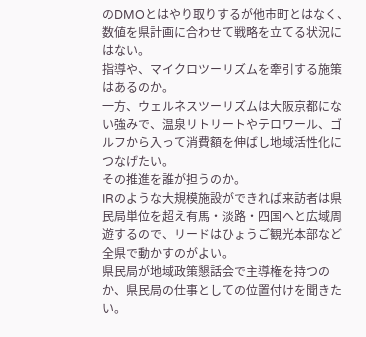のDMOとはやり取りするが他市町とはなく、数値を県計画に合わせて戦略を立てる状況にはない。
指導や、マイクロツーリズムを牽引する施策はあるのか。
一方、ウェルネスツーリズムは大阪京都にない強みで、温泉リトリートやテロワール、ゴルフから入って消費額を伸ばし地域活性化につなげたい。
その推進を誰が担うのか。
IRのような大規模施設ができれば来訪者は県民局単位を超え有馬・淡路・四国へと広域周遊するので、リードはひょうご観光本部など全県で動かすのがよい。
県民局が地域政策懇話会で主導権を持つのか、県民局の仕事としての位置付けを聞きたい。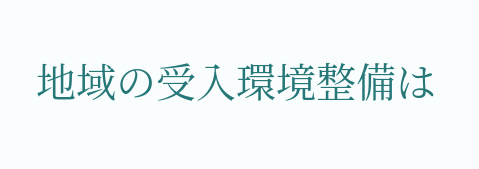地域の受入環境整備は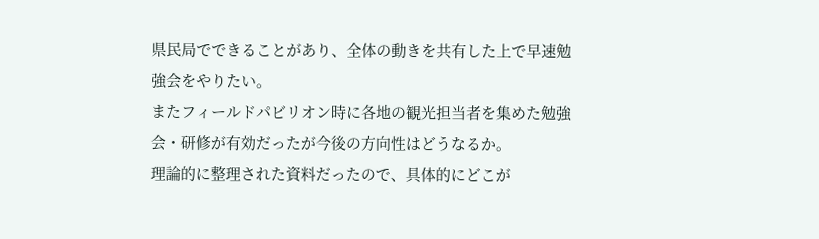県民局でできることがあり、全体の動きを共有した上で早速勉強会をやりたい。
またフィールドパビリオン時に各地の観光担当者を集めた勉強会・研修が有効だったが今後の方向性はどうなるか。
理論的に整理された資料だったので、具体的にどこが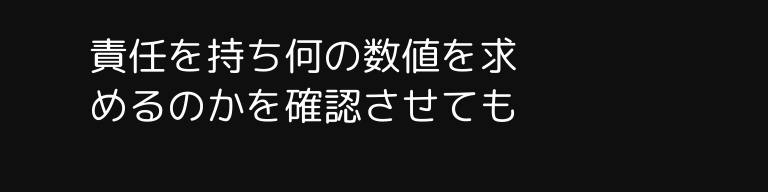責任を持ち何の数値を求めるのかを確認させても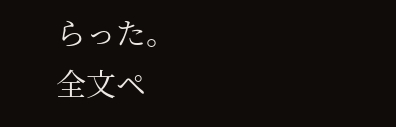らった。
全文ペ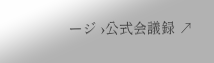ージ ›公式会議録 ↗